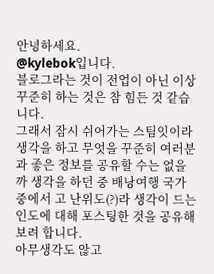안녕하세요.
@kylebok입니다.
블로그라는 것이 전업이 아닌 이상 꾸준히 하는 것은 참 힘든 것 같습니다.
그래서 잠시 쉬어가는 스팀잇이라 생각을 하고 무엇을 꾸준히 여러분과 좋은 정보를 공유할 수는 없을까 생각을 하던 중 배낭여행 국가 중에서 고 난위도(?)라 생각이 드는 인도에 대해 포스팅한 것을 공유해보려 합니다.
아무생각도 않고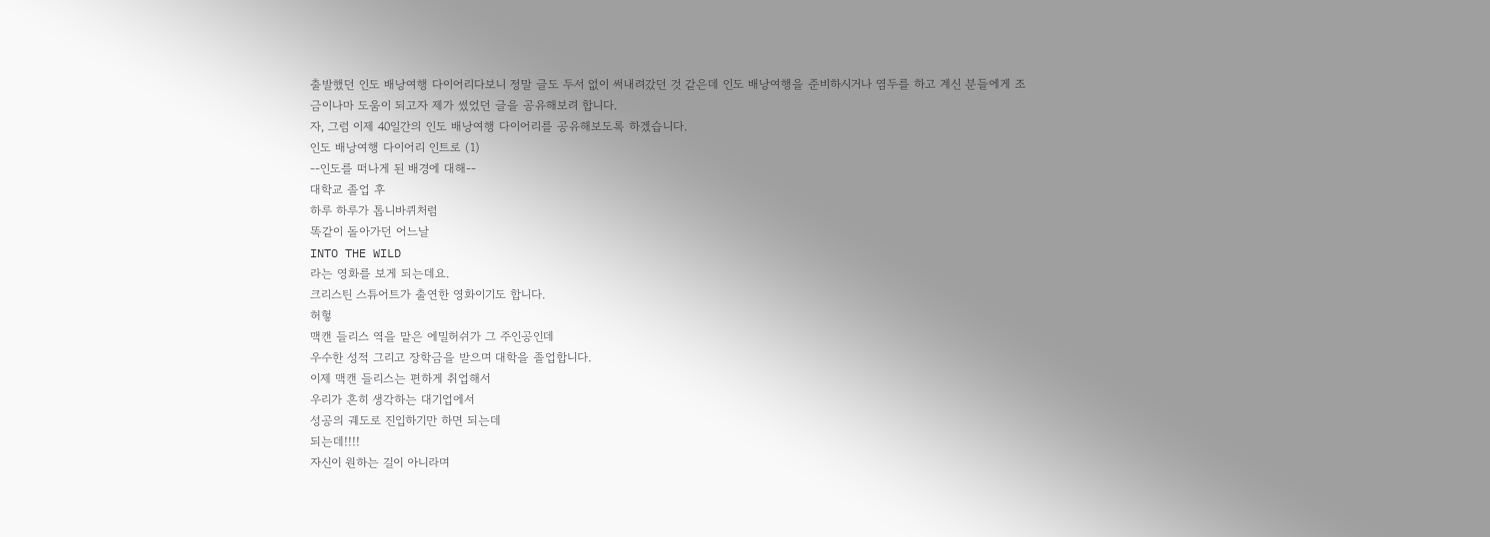출발했던 인도 배낭여행 다이어리다보니 정말 글도 두서 없이 써내려갔던 것 같은데 인도 배낭여행을 준비하시거나 염두를 하고 계신 분들에게 조금이나마 도움이 되고자 제가 썼었던 글을 공유해보려 합니다.
자, 그럼 이제 40일간의 인도 배낭여행 다이어리를 공유해보도록 하겠습니다.
인도 배낭여행 다이어리 인트로 (1)
--인도를 떠나게 된 배경에 대해--
대학교 졸업 후
하루 하루가 톱니바퀴처럼
똑같이 돌아가던 어느날
INTO THE WILD
라는 영화를 보게 되는데요.
크리스틴 스튜어트가 출연한 영화이기도 합니다.
허헣
맥캔 들리스 역을 맡은 에밀허쉬가 그 주인공인데
우수한 성적 그리고 장학금을 받으며 대학을 졸업합니다.
이제 맥캔 들리스는 편하게 취업해서
우리가 흔히 생각하는 대기업에서
성공의 궤도로 진입하기만 하면 되는데
되는데!!!!
자신이 원하는 길이 아니라며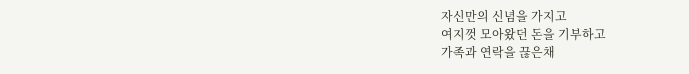자신만의 신념을 가지고
여지껏 모아왔던 돈을 기부하고
가족과 연락을 끊은채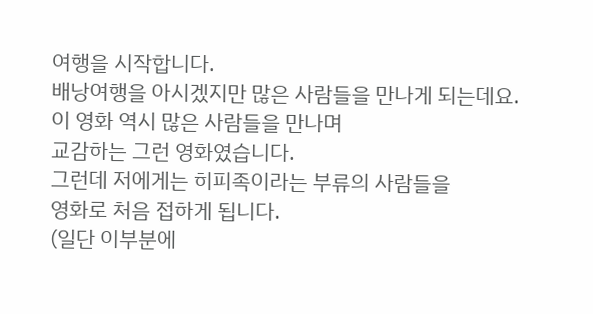여행을 시작합니다.
배낭여행을 아시겠지만 많은 사람들을 만나게 되는데요.
이 영화 역시 많은 사람들을 만나며
교감하는 그런 영화였습니다.
그런데 저에게는 히피족이라는 부류의 사람들을
영화로 처음 접하게 됩니다.
(일단 이부분에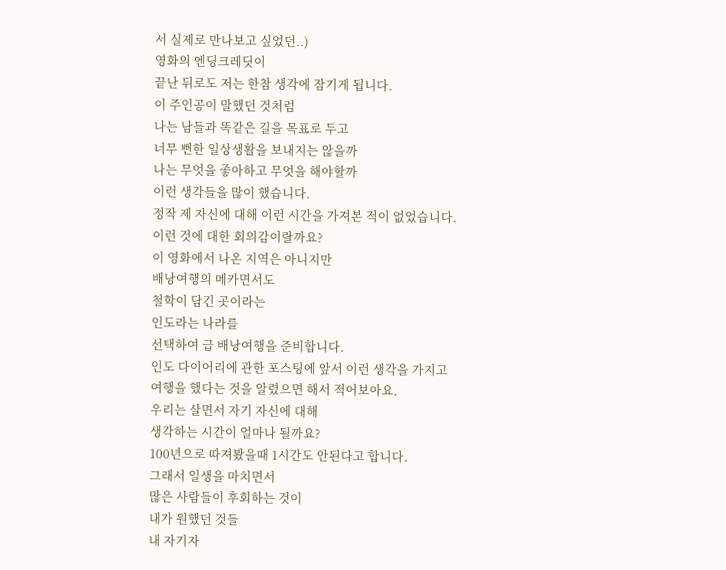서 실제로 만나보고 싶었던..)
영화의 엔딩크레딧이
끝난 뒤로도 저는 한참 생각에 잠기게 됩니다.
이 주인공이 말했던 것처럼
나는 남들과 똑같은 길을 목표로 두고
너무 뻔한 일상생활을 보내지는 않을까
나는 무엇을 좋아하고 무엇을 해야할까
이런 생각들을 많이 했습니다.
정작 제 자신에 대해 이런 시간을 가져본 적이 없었습니다.
이런 것에 대한 회의감이랄까요?
이 영화에서 나온 지역은 아니지만
배낭여행의 메카면서도
철학이 담긴 곳이라는
인도라는 나라를
선택하여 급 배낭여행을 준비합니다.
인도 다이어리에 관한 포스팅에 앞서 이런 생각을 가지고
여행을 했다는 것을 알렸으면 해서 적어보아요.
우리는 살면서 자기 자신에 대해
생각하는 시간이 얼마나 될까요?
100년으로 따져봤을때 1시간도 안된다고 합니다.
그래서 일생을 마치면서
많은 사람들이 후회하는 것이
내가 원했던 것들
내 자기자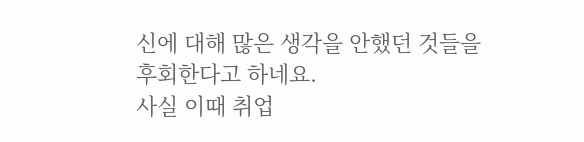신에 대해 많은 생각을 안했던 것들을
후회한다고 하네요.
사실 이때 취업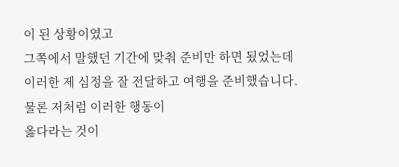이 된 상황이였고
그쪽에서 말했던 기간에 맞춰 준비만 하면 됬었는데
이러한 제 심정을 잘 전달하고 여행을 준비했습니다.
물론 저처럼 이러한 행동이
옳다라는 것이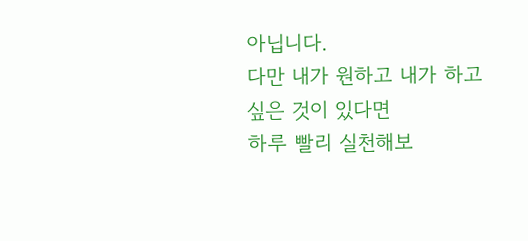아닙니다.
다만 내가 원하고 내가 하고 싶은 것이 있다면
하루 빨리 실천해보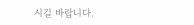시길 바랍니다.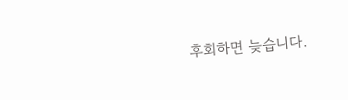후회하면 늦습니다.